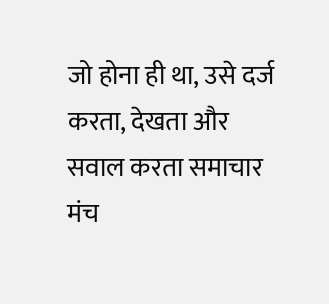जो होना ही था, उसे दर्ज करता, देखता और सवाल करता समाचार मंच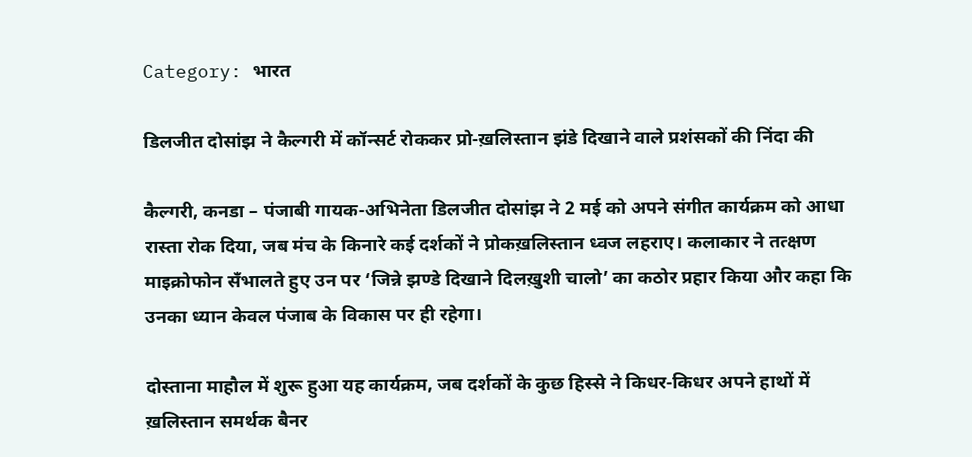Category: भारत

डिलजीत दोसांझ ने कैल्गरी में कॉन्सर्ट रोककर प्रो‑ख़लिस्तान झंडे दिखाने वाले प्रशंसकों की निंदा की

कैल्गरी, कनडा – पंजाबी गायक‑अभिनेता डिलजीत दोसांझ ने 2 मई को अपने संगीत कार्यक्रम को आधा रास्ता रोक दिया, जब मंच के किनारे कई दर्शकों ने प्रोकख़लिस्तान ध्वज लहराए। कलाकार ने तत्क्षण माइक्रोफोन सँभालते हुए उन पर ‘जिन्ने झण्डे दिखाने दिलख़ुशी चालो’ का कठोर प्रहार किया और कहा कि उनका ध्यान केवल पंजाब के विकास पर ही रहेगा।

दोस्ताना माहौल में शुरू हुआ यह कार्यक्रम, जब दर्शकों के कुछ हिस्से ने किधर‑किधर अपने हाथों में ख़लिस्तान समर्थक बैनर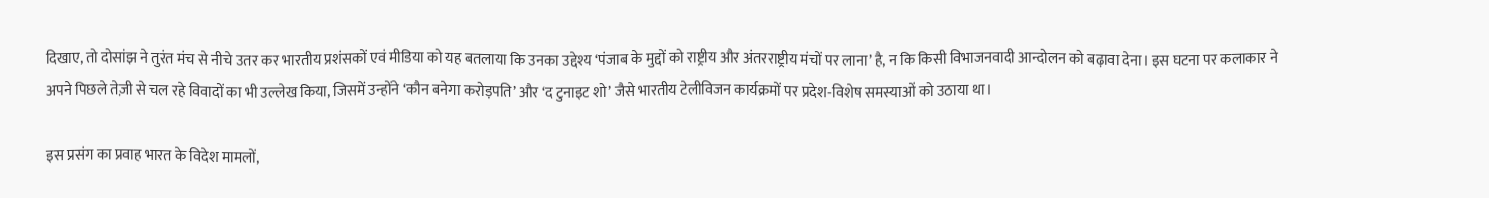दिखाए, तो दोसांझ ने तुरंत मंच से नीचे उतर कर भारतीय प्रशंसकों एवं मीडिया को यह बतलाया कि उनका उद्देश्य ‘पंजाब के मुद्दों को राष्ट्रीय और अंतरराष्ट्रीय मंचों पर लाना’ है, न कि किसी विभाजनवादी आन्दोलन को बढ़ावा देना। इस घटना पर कलाकार ने अपने पिछले तेज़ी से चल रहे विवादों का भी उल्लेख किया, जिसमें उन्होंने ‘कौन बनेगा करोड़पति’ और ‘द टुनाइट शो’ जैसे भारतीय टेलीविजन कार्यक्रमों पर प्रदेश‑विशेष समस्याओं को उठाया था।

इस प्रसंग का प्रवाह भारत के विदेश मामलों,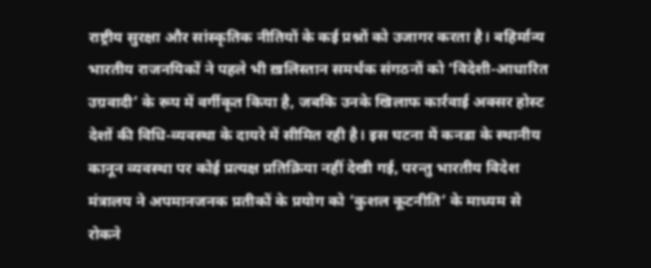राष्ट्रीय सुरक्षा और सांस्कृतिक नीतियों के कई प्रश्नों को उजागर करता है। बहिर्मान्य भारतीय राजनयिकों ने पहले भी ख़लिस्तान समर्थक संगठनों को ‘विदेशी‑आधारित उग्रवादी’ के रूप में वर्गीकृत किया है, जबकि उनके खिलाफ कार्रवाई अक्सर होस्ट देशों की विधि‑व्यवस्था के दायरे में सीमित रही है। इस घटना में कनडा के स्थानीय कानून व्यवस्था पर कोई प्रत्यक्ष प्रतिक्रिया नहीं देखी गई, परन्तु भारतीय विदेश मंत्रालय ने अपमानजनक प्रतीकों के प्रयोग को ‘कुशल कूटनीति’ के माध्यम से रोकने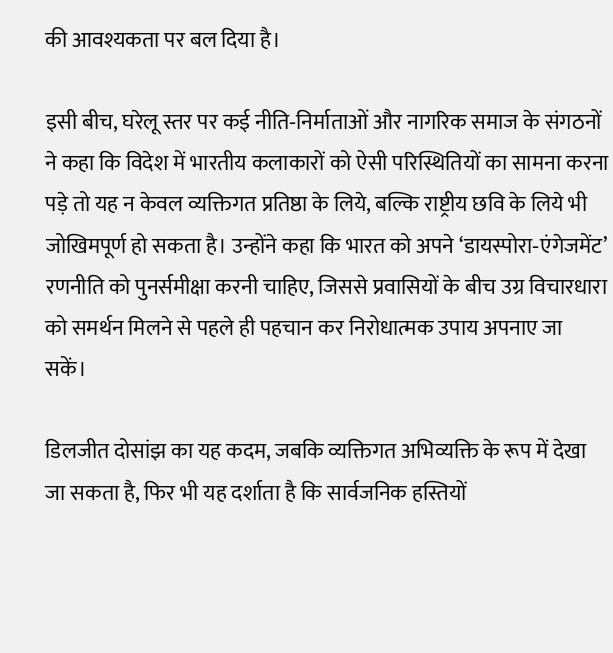की आवश्यकता पर बल दिया है।

इसी बीच, घरेलू स्तर पर कई नीति‑निर्माताओं और नागरिक समाज के संगठनों ने कहा कि विदेश में भारतीय कलाकारों को ऐसी परिस्थितियों का सामना करना पड़े तो यह न केवल व्यक्तिगत प्रतिष्ठा के लिये, बल्कि राष्ट्रीय छवि के लिये भी जोखिमपूर्ण हो सकता है। उन्होंने कहा कि भारत को अपने ‘डायस्पोरा‑एंगेजमेंट’ रणनीति को पुनर्समीक्षा करनी चाहिए, जिससे प्रवासियों के बीच उग्र विचारधारा को समर्थन मिलने से पहले ही पहचान कर निरोधात्मक उपाय अपनाए जा सकें।

डिलजीत दोसांझ का यह कदम, जबकि व्यक्तिगत अभिव्यक्ति के रूप में देखा जा सकता है, फिर भी यह दर्शाता है कि सार्वजनिक हस्तियों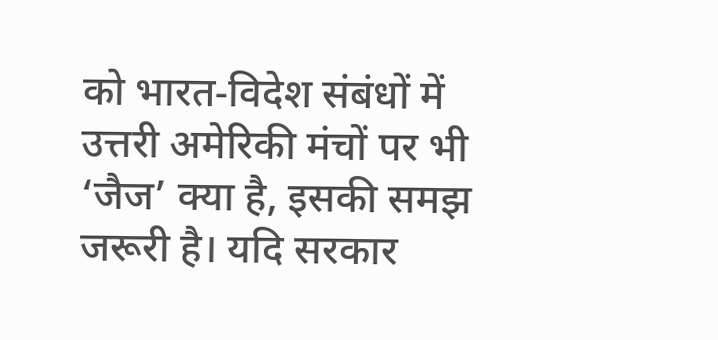को भारत‑विदेश संबंधों में उत्तरी अमेरिकी मंचों पर भी ‘जैज’ क्या है, इसकी समझ जरूरी है। यदि सरकार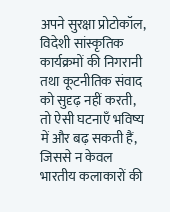अपने सुरक्षा प्रोटोकॉल, विदेशी सांस्कृतिक कार्यक्रमों की निगरानी तथा कूटनीतिक संवाद को सुदृढ़ नहीं करती, तो ऐसी घटनाएँ भविष्य में और बढ़ सकती हैं, जिससे न केवल भारतीय कलाकारों की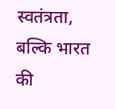स्वतंत्रता, बल्कि भारत की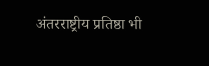अंतरराष्ट्रीय प्रतिष्ठा भी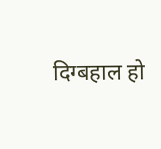दिग्बहाल हो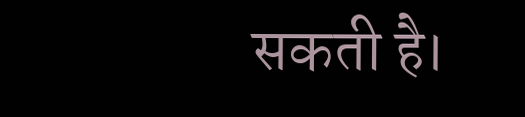सकती है।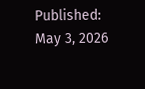Published: May 3, 2026